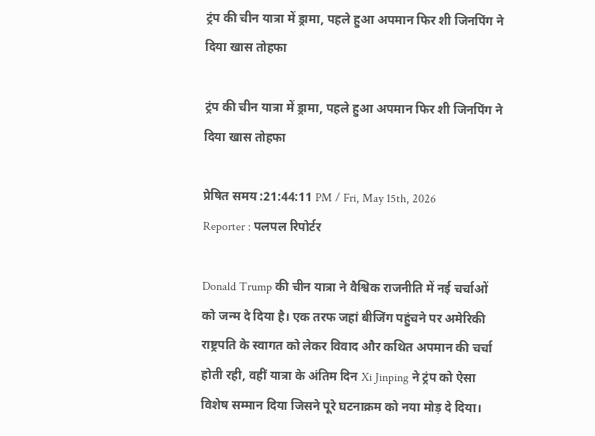ट्रंप की चीन यात्रा में ड्रामा, पहले हुआ अपमान फिर शी जिनपिंग ने दिया खास तोहफा

ट्रंप की चीन यात्रा में ड्रामा, पहले हुआ अपमान फिर शी जिनपिंग ने दिया खास तोहफा

प्रेषित समय :21:44:11 PM / Fri, May 15th, 2026
Reporter : पलपल रिपोर्टर

Donald Trump की चीन यात्रा ने वैश्विक राजनीति में नई चर्चाओं को जन्म दे दिया है। एक तरफ जहां बीजिंग पहुंचने पर अमेरिकी राष्ट्रपति के स्वागत को लेकर विवाद और कथित अपमान की चर्चा होती रही, वहीं यात्रा के अंतिम दिन Xi Jinping ने ट्रंप को ऐसा विशेष सम्मान दिया जिसने पूरे घटनाक्रम को नया मोड़ दे दिया।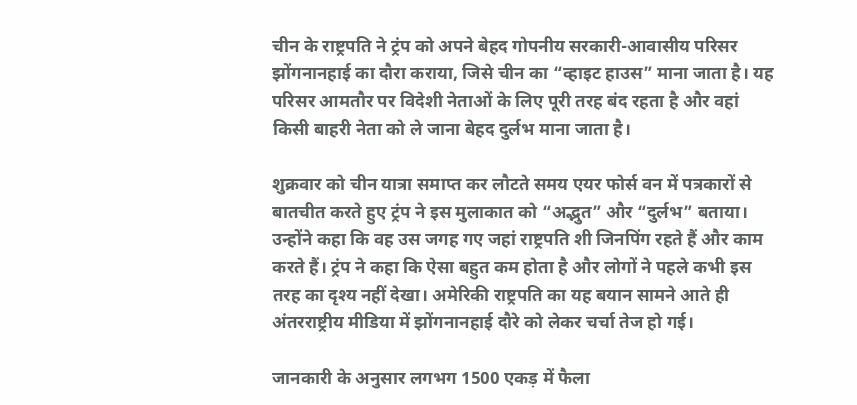चीन के राष्ट्रपति ने ट्रंप को अपने बेहद गोपनीय सरकारी-आवासीय परिसर झोंगनानहाई का दौरा कराया, जिसे चीन का “व्हाइट हाउस” माना जाता है। यह परिसर आमतौर पर विदेशी नेताओं के लिए पूरी तरह बंद रहता है और वहां किसी बाहरी नेता को ले जाना बेहद दुर्लभ माना जाता है।

शुक्रवार को चीन यात्रा समाप्त कर लौटते समय एयर फोर्स वन में पत्रकारों से बातचीत करते हुए ट्रंप ने इस मुलाकात को “अद्भुत” और “दुर्लभ” बताया। उन्होंने कहा कि वह उस जगह गए जहां राष्ट्रपति शी जिनपिंग रहते हैं और काम करते हैं। ट्रंप ने कहा कि ऐसा बहुत कम होता है और लोगों ने पहले कभी इस तरह का दृश्य नहीं देखा। अमेरिकी राष्ट्रपति का यह बयान सामने आते ही अंतरराष्ट्रीय मीडिया में झोंगनानहाई दौरे को लेकर चर्चा तेज हो गई।

जानकारी के अनुसार लगभग 1500 एकड़ में फैला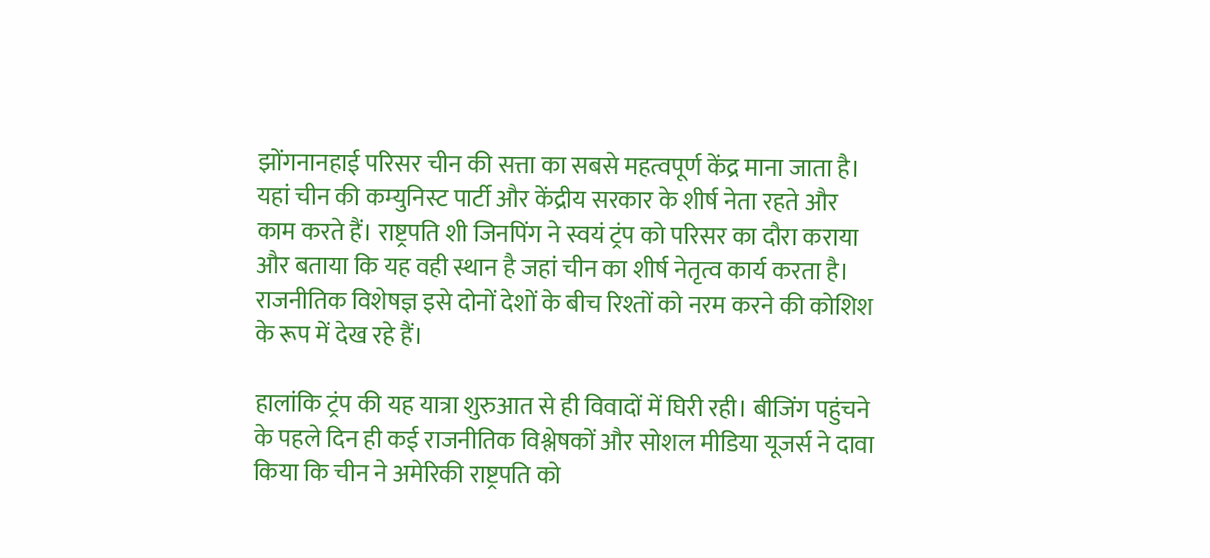झोंगनानहाई परिसर चीन की सत्ता का सबसे महत्वपूर्ण केंद्र माना जाता है। यहां चीन की कम्युनिस्ट पार्टी और केंद्रीय सरकार के शीर्ष नेता रहते और काम करते हैं। राष्ट्रपति शी जिनपिंग ने स्वयं ट्रंप को परिसर का दौरा कराया और बताया कि यह वही स्थान है जहां चीन का शीर्ष नेतृत्व कार्य करता है। राजनीतिक विशेषज्ञ इसे दोनों देशों के बीच रिश्तों को नरम करने की कोशिश के रूप में देख रहे हैं।

हालांकि ट्रंप की यह यात्रा शुरुआत से ही विवादों में घिरी रही। बीजिंग पहुंचने के पहले दिन ही कई राजनीतिक विश्लेषकों और सोशल मीडिया यूजर्स ने दावा किया कि चीन ने अमेरिकी राष्ट्रपति को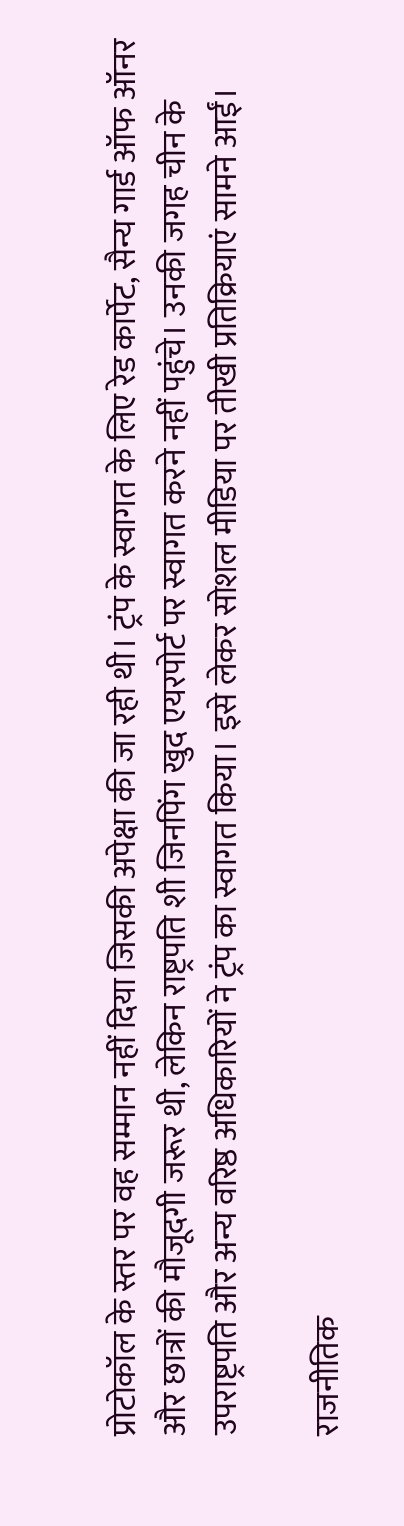प्रोटोकॉल के स्तर पर वह सम्मान नहीं दिया जिसकी अपेक्षा की जा रही थी। ट्रंप के स्वागत के लिए रेड कार्पेट, सैन्य गार्ड ऑफ ऑनर और छात्रों की मौजूदगी जरूर थी, लेकिन राष्ट्रपति शी जिनपिंग खुद एयरपोर्ट पर स्वागत करने नहीं पहुंचे। उनकी जगह चीन के उपराष्ट्रपति और अन्य वरिष्ठ अधिकारियों ने ट्रंप का स्वागत किया। इसे लेकर सोशल मीडिया पर तीखी प्रतिक्रियाएं सामने आईं।

राजनीतिक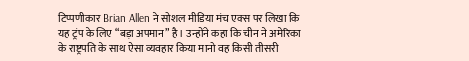टिप्पणीकार Brian Allen ने सोशल मीडिया मंच एक्स पर लिखा कि यह ट्रंप के लिए “बड़ा अपमान” है। उन्होंने कहा कि चीन ने अमेरिका के राष्ट्रपति के साथ ऐसा व्यवहार किया मानो वह किसी तीसरी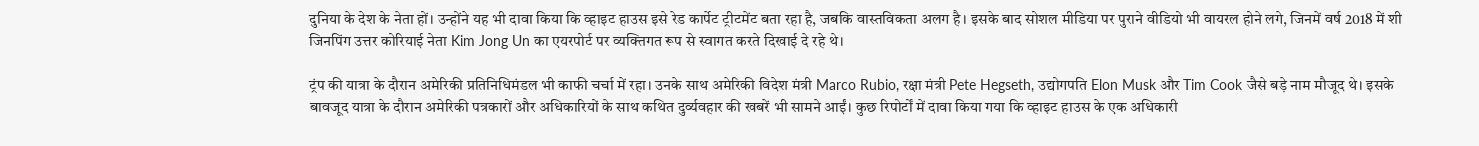दुनिया के देश के नेता हों। उन्होंने यह भी दावा किया कि व्हाइट हाउस इसे रेड कार्पेट ट्रीटमेंट बता रहा है, जबकि वास्तविकता अलग है। इसके बाद सोशल मीडिया पर पुराने वीडियो भी वायरल होने लगे, जिनमें वर्ष 2018 में शी जिनपिंग उत्तर कोरियाई नेता Kim Jong Un का एयरपोर्ट पर व्यक्तिगत रूप से स्वागत करते दिखाई दे रहे थे।

ट्रंप की यात्रा के दौरान अमेरिकी प्रतिनिधिमंडल भी काफी चर्चा में रहा। उनके साथ अमेरिकी विदेश मंत्री Marco Rubio, रक्षा मंत्री Pete Hegseth, उद्योगपति Elon Musk और Tim Cook जैसे बड़े नाम मौजूद थे। इसके बावजूद यात्रा के दौरान अमेरिकी पत्रकारों और अधिकारियों के साथ कथित दुर्व्यवहार की खबरें भी सामने आईं। कुछ रिपोर्टों में दावा किया गया कि व्हाइट हाउस के एक अधिकारी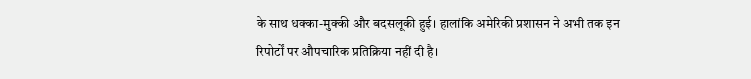के साथ धक्का-मुक्की और बदसलूकी हुई। हालांकि अमेरिकी प्रशासन ने अभी तक इन रिपोर्टों पर औपचारिक प्रतिक्रिया नहीं दी है।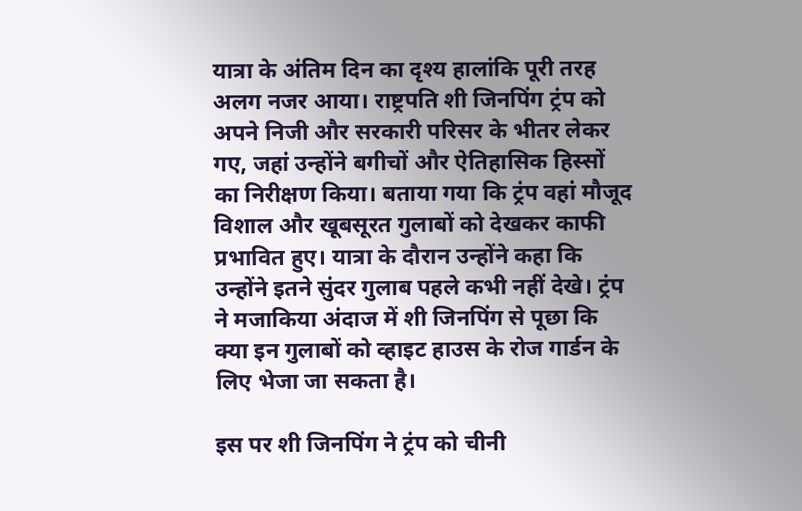यात्रा के अंतिम दिन का दृश्य हालांकि पूरी तरह अलग नजर आया। राष्ट्रपति शी जिनपिंग ट्रंप को अपने निजी और सरकारी परिसर के भीतर लेकर गए, जहां उन्होंने बगीचों और ऐतिहासिक हिस्सों का निरीक्षण किया। बताया गया कि ट्रंप वहां मौजूद विशाल और खूबसूरत गुलाबों को देखकर काफी प्रभावित हुए। यात्रा के दौरान उन्होंने कहा कि उन्होंने इतने सुंदर गुलाब पहले कभी नहीं देखे। ट्रंप ने मजाकिया अंदाज में शी जिनपिंग से पूछा कि क्या इन गुलाबों को व्हाइट हाउस के रोज गार्डन के लिए भेजा जा सकता है।

इस पर शी जिनपिंग ने ट्रंप को चीनी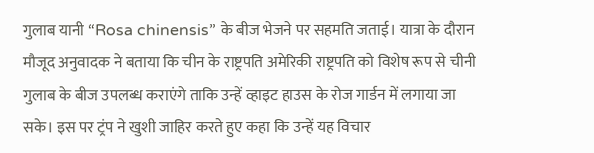गुलाब यानी “Rosa chinensis” के बीज भेजने पर सहमति जताई। यात्रा के दौरान मौजूद अनुवादक ने बताया कि चीन के राष्ट्रपति अमेरिकी राष्ट्रपति को विशेष रूप से चीनी गुलाब के बीज उपलब्ध कराएंगे ताकि उन्हें व्हाइट हाउस के रोज गार्डन में लगाया जा सके। इस पर ट्रंप ने खुशी जाहिर करते हुए कहा कि उन्हें यह विचार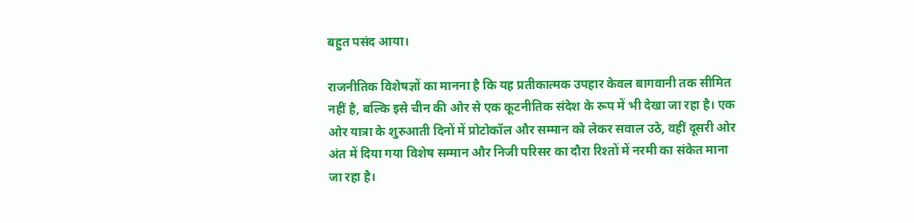बहुत पसंद आया।

राजनीतिक विशेषज्ञों का मानना है कि यह प्रतीकात्मक उपहार केवल बागवानी तक सीमित नहीं है, बल्कि इसे चीन की ओर से एक कूटनीतिक संदेश के रूप में भी देखा जा रहा है। एक ओर यात्रा के शुरुआती दिनों में प्रोटोकॉल और सम्मान को लेकर सवाल उठे, वहीं दूसरी ओर अंत में दिया गया विशेष सम्मान और निजी परिसर का दौरा रिश्तों में नरमी का संकेत माना जा रहा है।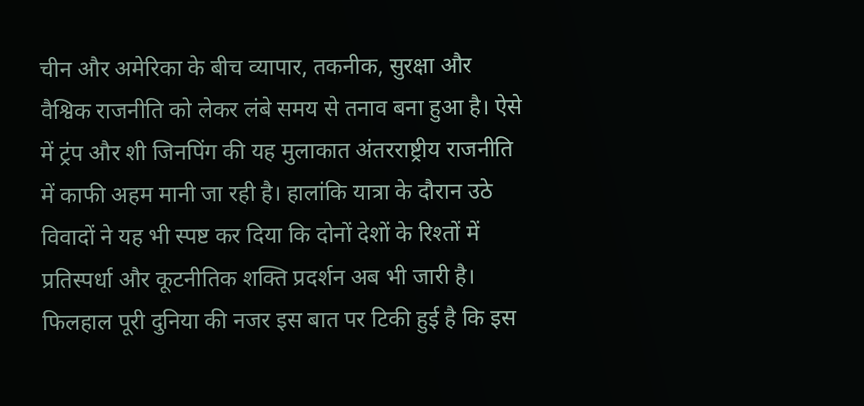चीन और अमेरिका के बीच व्यापार, तकनीक, सुरक्षा और वैश्विक राजनीति को लेकर लंबे समय से तनाव बना हुआ है। ऐसे में ट्रंप और शी जिनपिंग की यह मुलाकात अंतरराष्ट्रीय राजनीति में काफी अहम मानी जा रही है। हालांकि यात्रा के दौरान उठे विवादों ने यह भी स्पष्ट कर दिया कि दोनों देशों के रिश्तों में प्रतिस्पर्धा और कूटनीतिक शक्ति प्रदर्शन अब भी जारी है। फिलहाल पूरी दुनिया की नजर इस बात पर टिकी हुई है कि इस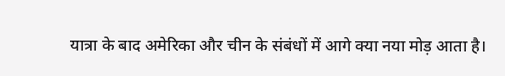यात्रा के बाद अमेरिका और चीन के संबंधों में आगे क्या नया मोड़ आता है।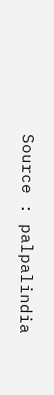Source : palpalindia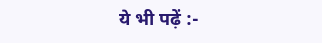ये भी पढ़ें :-